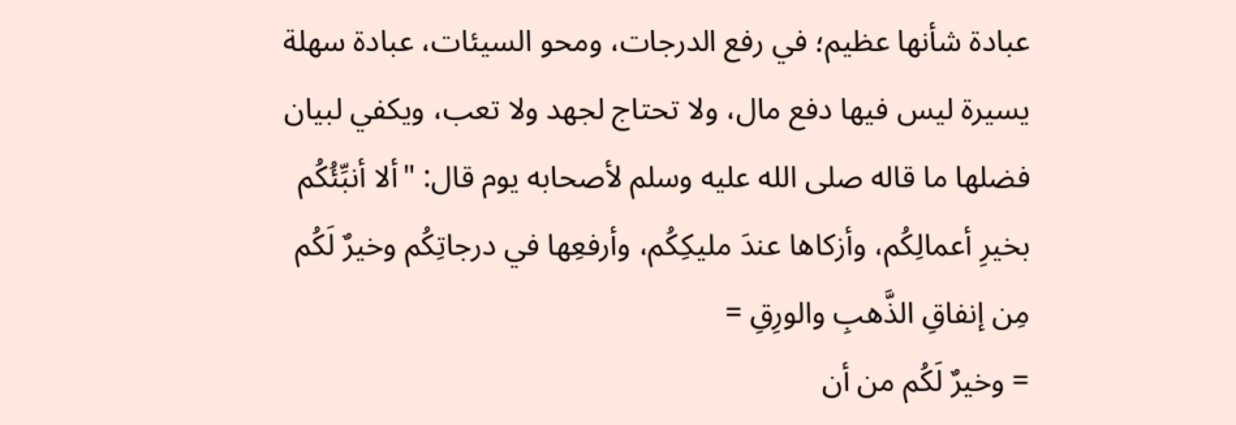عبادة شأنها عظيم؛ في رفع الدرجات، ومحو السيئات، عبادة سهلة يسيرة ليس فيها دفع مال، ولا تحتاج لجهد ولا تعب، ويكفي لبيان فضلها ما قاله صلى الله عليه وسلم لأصحابه يوم قال: "ألا أنبِّئُكُم بخيرِ أعمالِكُم، وأزكاها عندَ مليكِكُم، وأرفعِها في درجاتِكُم وخيرٌ لَكُم مِن إنفاقِ الذَّهبِ والورِقِ =
= وخيرٌ لَكُم من أن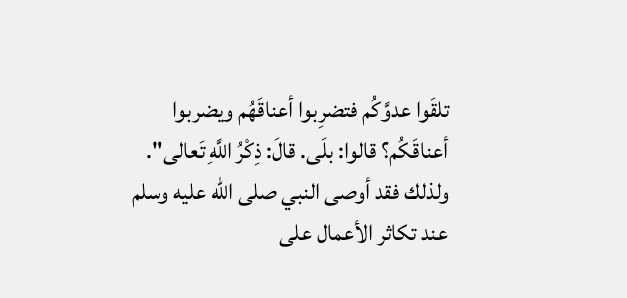تلقَوا عدوَّكُم فتضرِبوا أعناقَهُم ويضربوا أعناقَكُم؟ قالوا: بلَى. قالَ: ذِكْرُ اللَّهِ تَعالى".
ولذلك فقد أوصى النبي صلى الله عليه وسلم عند تكاثر الأعمال على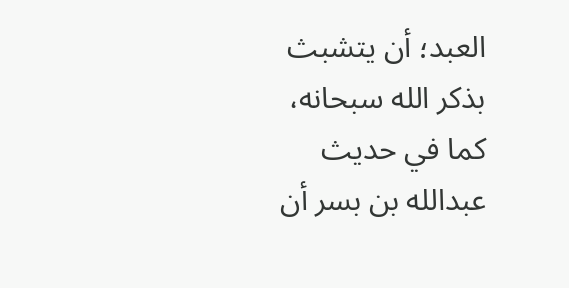العبد؛ أن يتشبث بذكر الله سبحانه، كما في حديث عبدالله بن بسر أن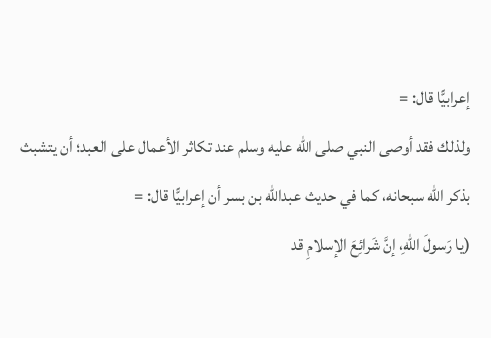إعرابيًّا قال: =
ولذلك فقد أوصى النبي صلى الله عليه وسلم عند تكاثر الأعمال على العبد؛ أن يتشبث بذكر الله سبحانه، كما في حديث عبدالله بن بسر أن إعرابيًّا قال: =
(يا رَسولَ اللهِ، إنَّ شَرائِعَ الإسلامِ قد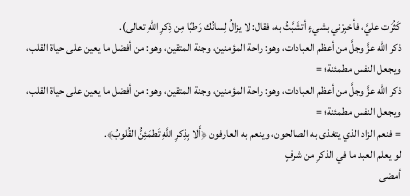كَثُرَت عليَّ، فأخبِرْني بشيءٍ أتشَبَّثُ به، فقال: لا يزالُ لِسانُك رَطبًا مِن ذِكرِ اللهِ تعالى).
ذكر الله عزَّ وجلَّ من أعظم العبادات، وهو: راحة المؤمنين، وجنة المتقين، وهو: من أفضل ما يعين على حياة القلب، ويجعل النفس مطمئنة؛ =
ذكر الله عزَّ وجلَّ من أعظم العبادات، وهو: راحة المؤمنين، وجنة المتقين، وهو: من أفضل ما يعين على حياة القلب، ويجعل النفس مطمئنة؛ =
= فنعم الزاد الذي يتغذى به الصالحون، وينعم به العارفون ﴿أَلا بِذِكرِ اللَّهِ تَطمَئِنُّ القُلوبُ﴾.
لو يعلم العبد ما في الذكرِ من شرفٍ
أمضى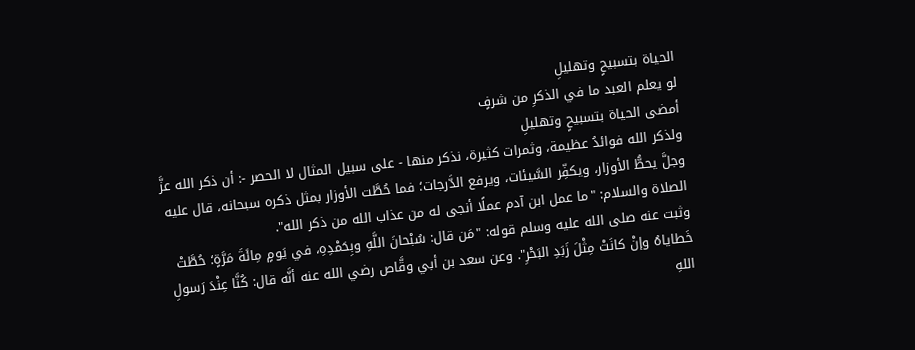الحياة بتسبيحٍ وتهليلِ
لو يعلم العبد ما في الذكرِ من شرفٍ
أمضى الحياة بتسبيحٍ وتهليلِ
ولذكر الله فوائدُ عظيمة، وثمرات كثيرة، نذكر منها - على سبيل المثال لا الحصر -: أن ذكر الله عزَّ وجلَّ يحطُّ الأوزار، ويكفِّر السَّيئات، ويرفع الدَّرجات؛ فما حُطَّت الأوزار بمثل ذكره سبحانه، قال عليه الصلاة والسلام: "ما عمل ابن آدم عملًا أنجى له من عذاب الله من ذكر الله".
وثبت عنه صلى الله عليه وسلم قوله: "مَن قال: سُبْحانَ اللَّهِ وبِحَمْدِهِ، في يَومٍ مِائَةَ مَرَّةٍ؛ حُطَّتْ خَطاياهُ وإنْ كانَتْ مِثْلَ زَبَدِ البَحْرِ". وعن سعد بن أبي وقَّاص رضي الله عنه أنَّه قال: كُنَّا عِنْدَ رَسولِ اللهِ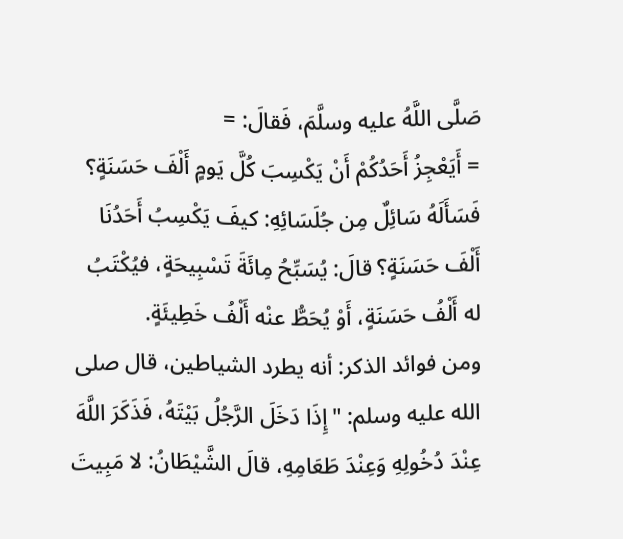صَلَّى اللَّهُ عليه وسلَّمَ، فَقالَ: =
= أَيَعْجِزُ أَحَدُكُمْ أَنْ يَكْسِبَ كُلَّ يَومٍ أَلْفَ حَسَنَةٍ؟ فَسَأَلَهُ سَائِلٌ مِن جُلَسَائِهِ: كيفَ يَكْسِبُ أَحَدُنَا أَلْفَ حَسَنَةٍ؟ قالَ: يُسَبِّحُ مِائَةَ تَسْبِيحَةٍ، فيُكْتَبُ له أَلْفُ حَسَنَةٍ، أَوْ يُحَطُّ عنْه أَلْفُ خَطِيئَةٍ.
ومن فوائد الذكر: أنه يطرد الشياطين، قال صلى الله عليه وسلم: "إِذَا دَخَلَ الرَّجُلُ بَيْتَهُ، فَذَكَرَ اللَّهَ عِنْدَ دُخُولِهِ وَعِنْدَ طَعَامِهِ، قالَ الشَّيْطَانُ: لا مَبِيتَ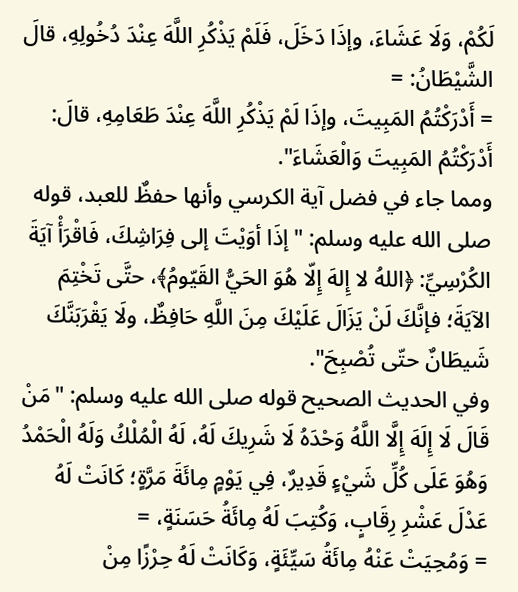لَكُمْ، وَلَا عَشَاءَ، وإذَا دَخَلَ، فَلَمْ يَذْكُرِ اللَّهَ عِنْدَ دُخُولِهِ، قالَ الشَّيْطَانُ: =
= أَدْرَكْتُمُ المَبِيتَ، وإذَا لَمْ يَذْكُرِ اللَّهَ عِنْدَ طَعَامِهِ، قالَ: أَدْرَكْتُمُ المَبِيتَ وَالْعَشَاءَ".
ومما جاء في فضل آية الكرسي وأنها حفظٌ للعبد، قوله صلى الله عليه وسلم: "إذَا أوَيْتَ إلى فِرَاشِكَ، فَاقْرَأْ آيَةَ الكُرْسِيِّ: ﴿اللهُ لا إِلهَ إِلّا هُوَ الحَيُّ القَيّومُ﴾، حتَّى تَخْتِمَ الآيَةَ؛ فإنَّكَ لَنْ يَزَالَ عَلَيْكَ مِنَ اللَّهِ حَافِظٌ، ولَا يَقْرَبَنَّكَ شَيطَانٌ حتّى تُصْبِحَ".
وفي الحديث الصحيح قوله صلى الله عليه وسلم: "مَنْ قَالَ لَا إِلَهَ إِلَّا اللَّهُ وَحْدَهُ لَا شَرِيكَ لَهُ، لَهُ الْمُلْكُ وَلَهُ الْحَمْدُ وَهُوَ عَلَى كُلِّ شَيْءٍ قَدِيرٌ، فِي يَوْمٍ مِائَةَ مَرَّةٍ؛ كَانَتْ لَهُ عَدْلَ عَشْرِ رِقَابٍ، وَكُتِبَ لَهُ مِائَةُ حَسَنَةٍ، =
= وَمُحِيَتْ عَنْهُ مِائَةُ سَيِّئَةٍ، وَكَانَتْ لَهُ حِرْزًا مِنْ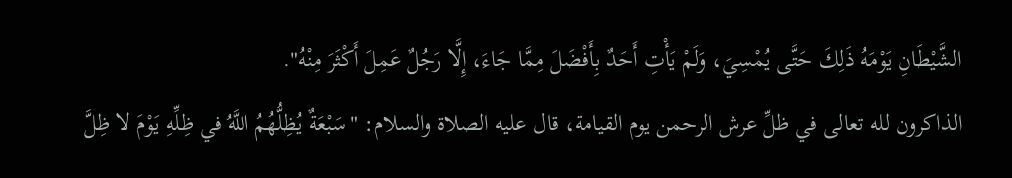الشَّيْطَانِ يَوْمَهُ ذَلِكَ حَتَّى يُمْسِيَ، وَلَمْ يَأْتِ أَحَدٌ بِأَفْضَلَ مِمَّا جَاءَ، إِلَّا رَجُلٌ عَمِلَ أَكْثَرَ مِنْهُ".
الذاكرون لله تعالى في ظلِّ عرش الرحمن يوم القيامة، قال عليه الصلاة والسلام: "سَبْعَةٌ يُظِلُّهُمُ اللَّهُ في ظِلِّهِ يَوْمَ لا ظِلَّ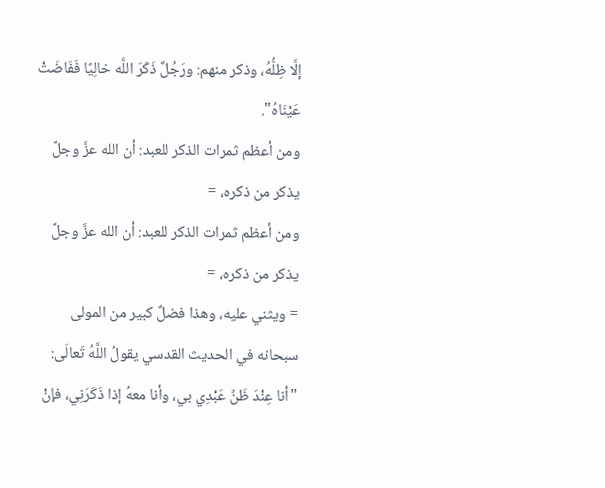إلَّا ظِلُّهُ، وذكر منهم: ورَجُلٌ ذَكَرَ اللَّه خالِيًا فَفَاضَتْ عَيْنَاهُ".
ومن أعظم ثمرات الذكر للعبد: أن الله عزَّ وجلَّ يذكر من ذكره، =
ومن أعظم ثمرات الذكر للعبد: أن الله عزَّ وجلَّ يذكر من ذكره، =
= ويثني عليه، وهذا فضلٌ كبير من المولى سبحانه في الحديث القدسي يقولُ اللَّهُ تَعالَى: "أنا عِنْدَ ظَنِّ عَبْدِي بي، وأنا معهُ إذا ذَكَرَنِي، فإنْ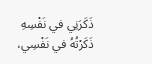ذَكَرَنِي في نَفْسِهِ ذَكَرْتُهُ في نَفْسِي،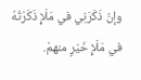وإنْ ذَكَرَنِي في مَلَإٍ ذَكَرْتُهُ في مَلَإٍ خَيْرٍ منهمْ.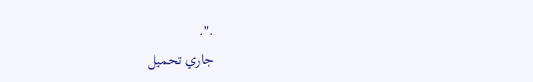.".
جاري تحميل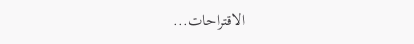الاقتراحات...